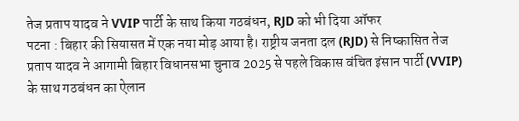तेज प्रताप यादव ने VVIP पार्टी के साथ किया गठबंधन, RJD को भी दिया ऑफर
पटना : बिहार की सियासत में एक नया मोड़ आया है। राष्ट्रीय जनता दल (RJD) से निष्कासित तेज प्रताप यादव ने आगामी बिहार विधानसभा चुनाव 2025 से पहले विकास वंचित इंसान पार्टी (VVIP) के साथ गठबंधन का ऐलान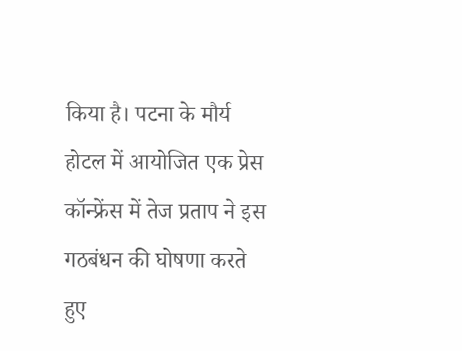किया है। पटना के मौर्य होटल में आयोजित एक प्रेस कॉन्फ्रेंस में तेज प्रताप ने इस गठबंधन की घोषणा करते हुए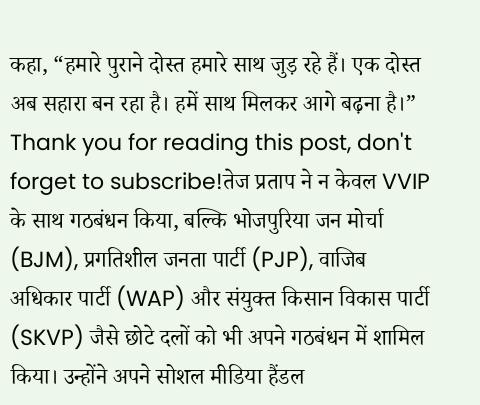कहा, “हमारे पुराने दोस्त हमारे साथ जुड़ रहे हैं। एक दोस्त अब सहारा बन रहा है। हमें साथ मिलकर आगे बढ़ना है।”
Thank you for reading this post, don't forget to subscribe!तेज प्रताप ने न केवल VVIP के साथ गठबंधन किया, बल्कि भोजपुरिया जन मोर्चा (BJM), प्रगतिशील जनता पार्टी (PJP), वाजिब अधिकार पार्टी (WAP) और संयुक्त किसान विकास पार्टी (SKVP) जैसे छोटे दलों को भी अपने गठबंधन में शामिल किया। उन्होंने अपने सोशल मीडिया हैंडल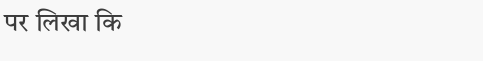पर लिखा कि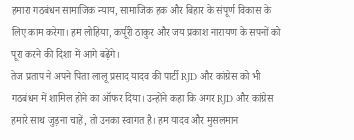हमारा गठबंधन सामाजिक न्याय, सामाजिक हक और बिहार के संपूर्ण विकास के लिए काम करेगा। हम लोहिया, कर्पूरी ठाकुर और जय प्रकाश नारायण के सपनों को पूरा करने की दिशा में आगे बढ़ेंगे।
तेज प्रताप ने अपने पिता लालू प्रसाद यादव की पार्टी RJD और कांग्रेस को भी गठबंधन में शामिल होने का ऑफर दिया। उन्होंने कहा कि अगर RJD और कांग्रेस हमारे साथ जुड़ना चाहें, तो उनका स्वागत है। हम यादव और मुसलमान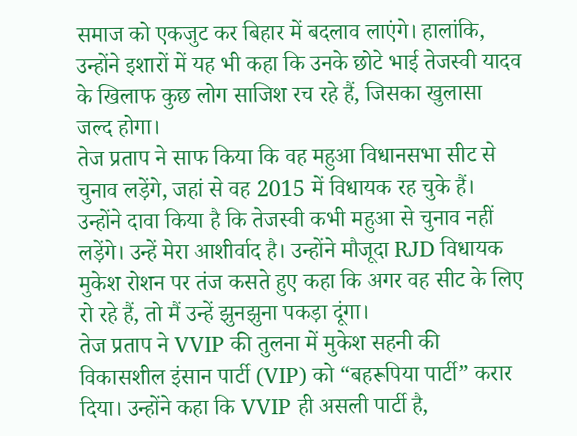समाज को एकजुट कर बिहार में बदलाव लाएंगे। हालांकि, उन्होंने इशारों में यह भी कहा कि उनके छोटे भाई तेजस्वी यादव के खिलाफ कुछ लोग साजिश रच रहे हैं, जिसका खुलासा जल्द होगा।
तेज प्रताप ने साफ किया कि वह महुआ विधानसभा सीट से चुनाव लड़ेंगे, जहां से वह 2015 में विधायक रह चुके हैं। उन्होंने दावा किया है कि तेजस्वी कभी महुआ से चुनाव नहीं लड़ेंगे। उन्हें मेरा आशीर्वाद है। उन्होंने मौजूदा RJD विधायक मुकेश रोशन पर तंज कसते हुए कहा कि अगर वह सीट के लिए रो रहे हैं, तो मैं उन्हें झुनझुना पकड़ा दूंगा।
तेज प्रताप ने VVIP की तुलना में मुकेश सहनी की विकासशील इंसान पार्टी (VIP) को “बहरूपिया पार्टी” करार दिया। उन्होंने कहा कि VVIP ही असली पार्टी है,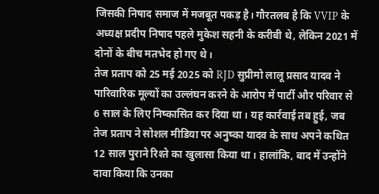जिसकी निषाद समाज में मजबूत पकड़ है। गौरतलब है कि VVIP के अध्यक्ष प्रदीप निषाद पहले मुकेश सहनी के करीबी थे, लेकिन 2021 में दोनों के बीच मतभेद हो गए थे।
तेज प्रताप को 25 मई 2025 को RJD सुप्रीमो लालू प्रसाद यादव ने पारिवारिक मूल्यों का उल्लंघन करने के आरोप में पार्टी और परिवार से 6 साल के लिए निष्कासित कर दिया था। यह कार्रवाई तब हुई, जब तेज प्रताप ने सोशल मीडिया पर अनुष्का यादव के साथ अपने कथित 12 साल पुराने रिश्ते का खुलासा किया था। हालांकि, बाद में उन्होंने दावा किया कि उनका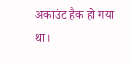अकाउंट हैक हो गया था।